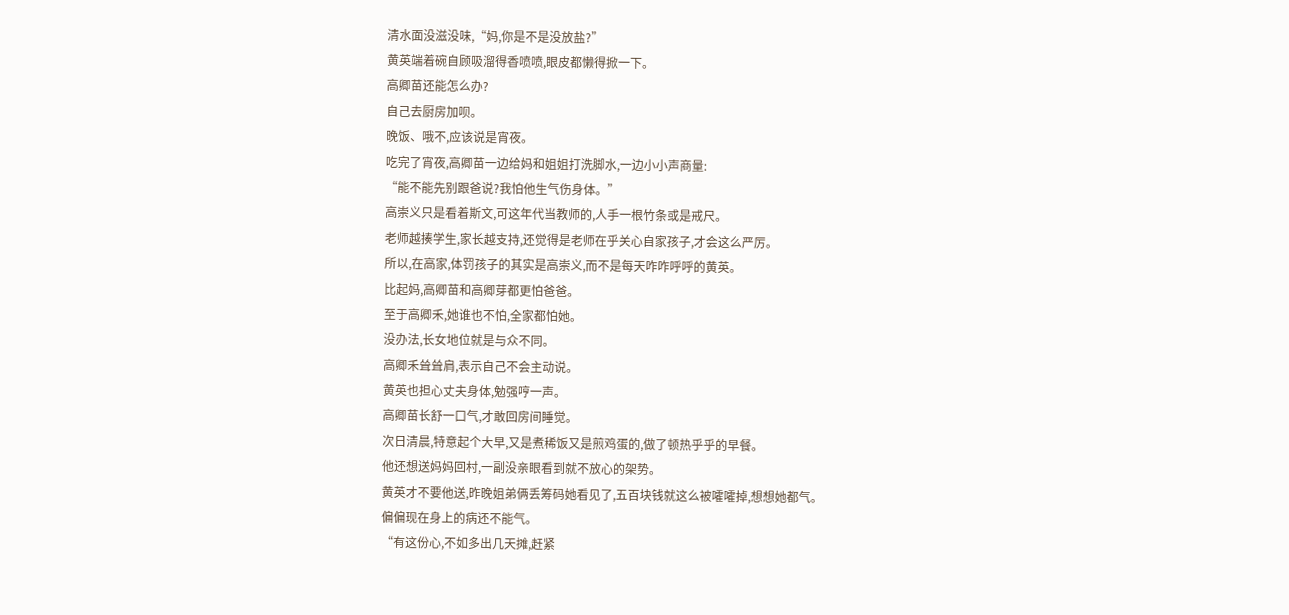清水面没滋没味,“妈,你是不是没放盐?”
黄英端着碗自顾吸溜得香喷喷,眼皮都懒得掀一下。
高卿苗还能怎么办?
自己去厨房加呗。
晚饭、哦不,应该说是宵夜。
吃完了宵夜,高卿苗一边给妈和姐姐打洗脚水,一边小小声商量:
“能不能先别跟爸说?我怕他生气伤身体。”
高崇义只是看着斯文,可这年代当教师的,人手一根竹条或是戒尺。
老师越揍学生,家长越支持,还觉得是老师在乎关心自家孩子,才会这么严厉。
所以,在高家,体罚孩子的其实是高崇义,而不是每天咋咋呼呼的黄英。
比起妈,高卿苗和高卿芽都更怕爸爸。
至于高卿禾,她谁也不怕,全家都怕她。
没办法,长女地位就是与众不同。
高卿禾耸耸肩,表示自己不会主动说。
黄英也担心丈夫身体,勉强哼一声。
高卿苗长舒一口气,才敢回房间睡觉。
次日清晨,特意起个大早,又是煮稀饭又是煎鸡蛋的,做了顿热乎乎的早餐。
他还想送妈妈回村,一副没亲眼看到就不放心的架势。
黄英才不要他送,昨晚姐弟俩丢筹码她看见了,五百块钱就这么被嚯嚯掉,想想她都气。
偏偏现在身上的病还不能气。
“有这份心,不如多出几天摊,赶紧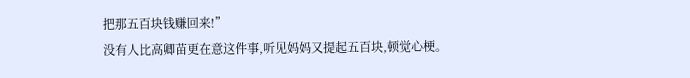把那五百块钱赚回来!”
没有人比高卿苗更在意这件事,听见妈妈又提起五百块,顿觉心梗。